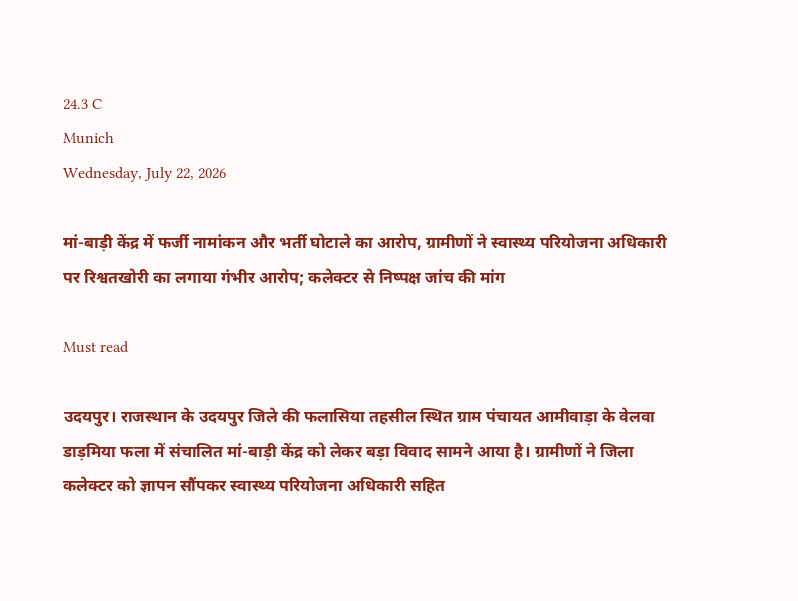24.3 C
Munich
Wednesday, July 22, 2026

मां-बाड़ी केंद्र में फर्जी नामांकन और भर्ती घोटाले का आरोप, ग्रामीणों ने स्वास्थ्य परियोजना अधिकारी पर रिश्वतखोरी का लगाया गंभीर आरोप; कलेक्टर से निष्पक्ष जांच की मांग

Must read

उदयपुर। राजस्थान के उदयपुर जिले की फलासिया तहसील स्थित ग्राम पंचायत आमीवाड़ा के वेलवा डाड़मिया फला में संचालित मां-बाड़ी केंद्र को लेकर बड़ा विवाद सामने आया है। ग्रामीणों ने जिला कलेक्टर को ज्ञापन सौंपकर स्वास्थ्य परियोजना अधिकारी सहित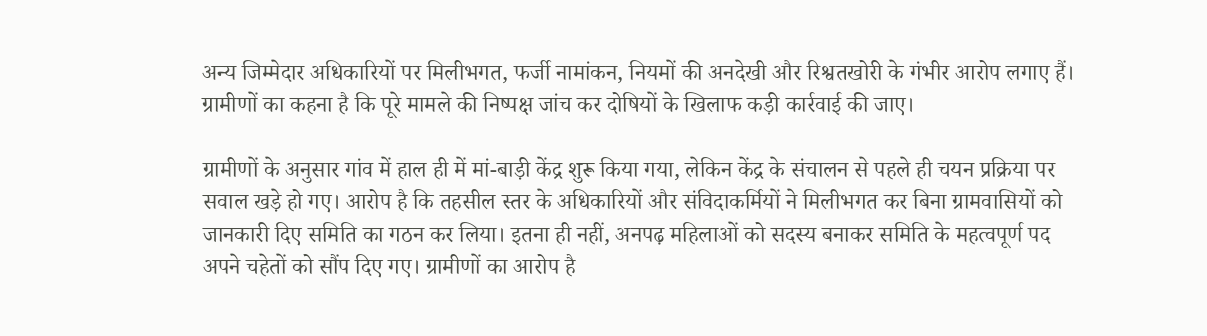अन्य जिम्मेदार अधिकारियों पर मिलीभगत, फर्जी नामांकन, नियमों की अनदेखी और रिश्वतखोरी के गंभीर आरोप लगाए हैं। ग्रामीणों का कहना है कि पूरे मामले की निष्पक्ष जांच कर दोषियों के खिलाफ कड़ी कार्रवाई की जाए।

ग्रामीणों के अनुसार गांव में हाल ही में मां-बाड़ी केंद्र शुरू किया गया, लेकिन केंद्र के संचालन से पहले ही चयन प्रक्रिया पर सवाल खड़े हो गए। आरोप है कि तहसील स्तर के अधिकारियों और संविदाकर्मियों ने मिलीभगत कर बिना ग्रामवासियों को जानकारी दिए समिति का गठन कर लिया। इतना ही नहीं, अनपढ़ महिलाओं को सदस्य बनाकर समिति के महत्वपूर्ण पद अपने चहेतों को सौंप दिए गए। ग्रामीणों का आरोप है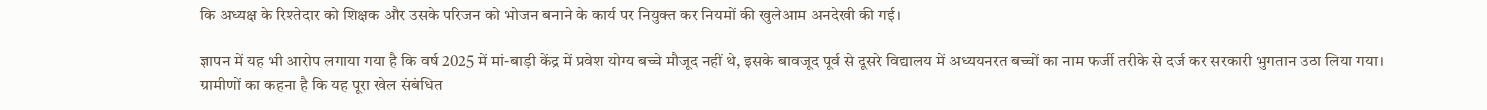कि अध्यक्ष के रिश्तेदार को शिक्षक और उसके परिजन को भोजन बनाने के कार्य पर नियुक्त कर नियमों की खुलेआम अनदेखी की गई।

ज्ञापन में यह भी आरोप लगाया गया है कि वर्ष 2025 में मां-बाड़ी केंद्र में प्रवेश योग्य बच्चे मौजूद नहीं थे, इसके बावजूद पूर्व से दूसरे विद्यालय में अध्ययनरत बच्चों का नाम फर्जी तरीके से दर्ज कर सरकारी भुगतान उठा लिया गया। ग्रामीणों का कहना है कि यह पूरा खेल संबंधित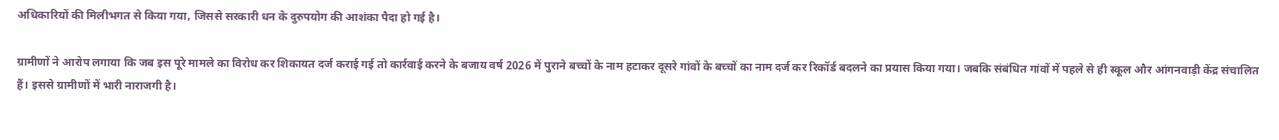अधिकारियों की मिलीभगत से किया गया, जिससे सरकारी धन के दुरुपयोग की आशंका पैदा हो गई है।

ग्रामीणों ने आरोप लगाया कि जब इस पूरे मामले का विरोध कर शिकायत दर्ज कराई गई तो कार्रवाई करने के बजाय वर्ष 2026 में पुराने बच्चों के नाम हटाकर दूसरे गांवों के बच्चों का नाम दर्ज कर रिकॉर्ड बदलने का प्रयास किया गया। जबकि संबंधित गांवों में पहले से ही स्कूल और आंगनवाड़ी केंद्र संचालित हैं। इससे ग्रामीणों में भारी नाराजगी है।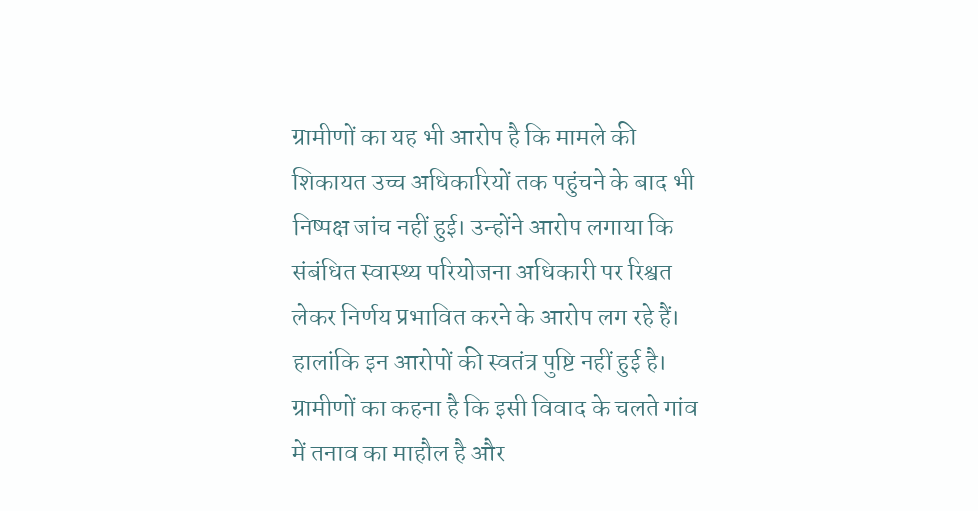ग्रामीणों का यह भी आरोप है कि मामले की शिकायत उच्च अधिकारियों तक पहुंचने के बाद भी निष्पक्ष जांच नहीं हुई। उन्होंने आरोप लगाया कि संबंधित स्वास्थ्य परियोजना अधिकारी पर रिश्वत लेकर निर्णय प्रभावित करने के आरोप लग रहे हैं। हालांकि इन आरोपों की स्वतंत्र पुष्टि नहीं हुई है। ग्रामीणों का कहना है कि इसी विवाद के चलते गांव में तनाव का माहौल है और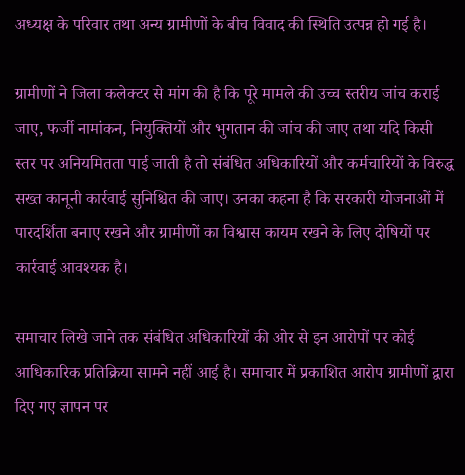अध्यक्ष के परिवार तथा अन्य ग्रामीणों के बीच विवाद की स्थिति उत्पन्न हो गई है।

ग्रामीणों ने जिला कलेक्टर से मांग की है कि पूरे मामले की उच्च स्तरीय जांच कराई जाए, फर्जी नामांकन, नियुक्तियों और भुगतान की जांच की जाए तथा यदि किसी स्तर पर अनियमितता पाई जाती है तो संबंधित अधिकारियों और कर्मचारियों के विरुद्ध सख्त कानूनी कार्रवाई सुनिश्चित की जाए। उनका कहना है कि सरकारी योजनाओं में पारदर्शिता बनाए रखने और ग्रामीणों का विश्वास कायम रखने के लिए दोषियों पर कार्रवाई आवश्यक है।

समाचार लिखे जाने तक संबंधित अधिकारियों की ओर से इन आरोपों पर कोई आधिकारिक प्रतिक्रिया सामने नहीं आई है। समाचार में प्रकाशित आरोप ग्रामीणों द्वारा दिए गए ज्ञापन पर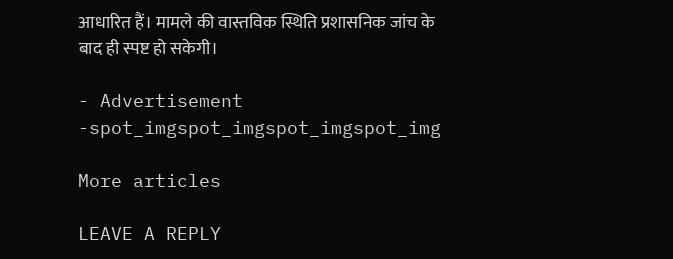आधारित हैं। मामले की वास्तविक स्थिति प्रशासनिक जांच के बाद ही स्पष्ट हो सकेगी।

- Advertisement -spot_imgspot_imgspot_imgspot_img

More articles

LEAVE A REPLY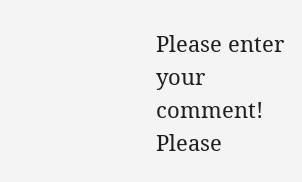Please enter your comment!
Please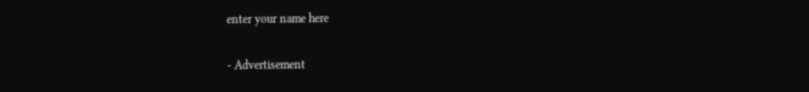enter your name here

- Advertisement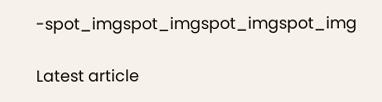-spot_imgspot_imgspot_imgspot_img

Latest article